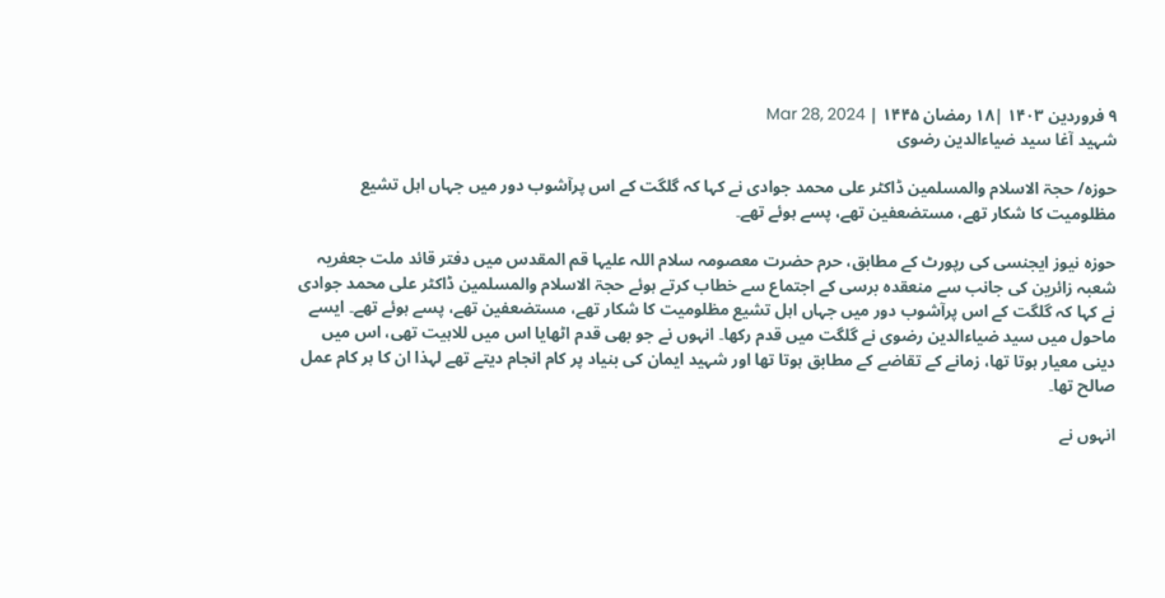۹ فروردین ۱۴۰۳ |۱۸ رمضان ۱۴۴۵ | Mar 28, 2024
شہید آغا سید ضیاءالدین رضوی

حوزہ/ حجۃ الاسلام والمسلمین ڈاکٹر علی محمد جوادی نے کہا کہ گلگت کے اس پرآشوب دور میں جہاں اہل تشیع مظلومیت کا شکار تھے، مستضعفین تھے، پسے ہوئے تھے۔

حوزہ نیوز ایجنسی کی رپورٹ کے مطابق، حرم حضرت معصومہ سلام اللہ علیہا قم المقدس میں دفتر قائد ملت جعفریہ شعبہ زائرین کی جانب سے منعقدہ برسی کے اجتماع سے خطاب کرتے ہوئے حجۃ الاسلام والمسلمین ڈاکٹر علی محمد جوادی نے کہا کہ گلگت کے اس پرآشوب دور میں جہاں اہل تشیع مظلومیت کا شکار تھے، مستضعفین تھے، پسے ہوئے تھے۔ ایسے ماحول میں سید ضیاءالدین رضوی نے گلگت میں قدم رکھا۔ انہوں نے جو بھی قدم اٹھایا اس میں للاہیت تھی، اس میں دینی معیار ہوتا تھا، زمانے کے تقاضے کے مطابق ہوتا تھا اور شہید ایمان کی بنیاد پر کام انجام دیتے تھے لہذا ان کا ہر کام عمل صالح تھا۔

انہوں نے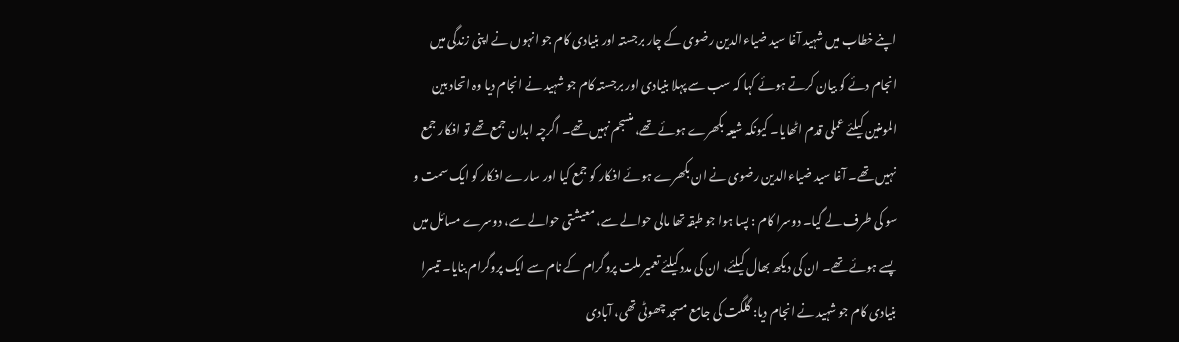اپنے خطاب میں شہید آغا سید ضیاءالدین رضوی کے چار برجستہ اور بنیادی کام جو انہوں نے اپنی زندگی میں انجام دئے کو بیان کرتے ہوئے کہا کہ سب سے پہلا بنیادی اور برجستہ کام جو شہید نے انجام دیا وہ اتحاد بین المومنین کیلئے عملی قدم اٹھایا۔ کیونکہ شیعہ بکھرے ہوئے تھے، منسجم نہیں تھے۔ اگرچہ ابدان جمع تھے تو افکار جمع نہیں تھے۔ آغا سید ضیاءالدین رضوی نے ان بکھرے ہوئے افکار کو جمع کیا اور سارے افکار کو ایک سمت و سو کی طرف لے گیا۔ دوسرا کام : پسا ہوا جو طبقہ تھا مالی حوالے سے، معیشتی حوالے سے، دوسرے مسائل میں پسے ہوئے تھے۔ ان کی دیکھ بھال کیلئے، ان کی مدد کیلئے تعمیر ملت پروگرام کے نام سے ایک پروگرام بنایا۔ تیسرا بنیادی کام جو شہید نے انجام دیا: گلگت کی جامع مسجد چھوٹی تھی، آبادی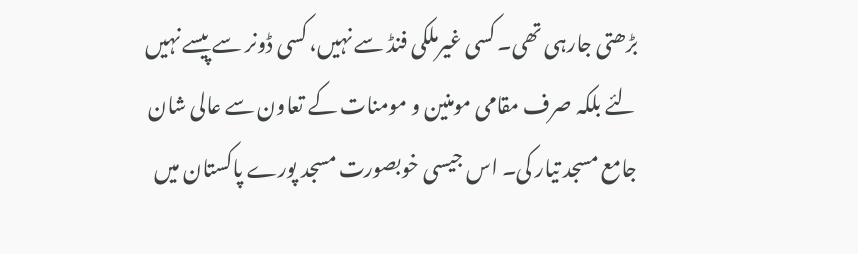بڑھتی جارہی تھی۔ کسی غیرملکی فنڈ سے نہیں، کسی ڈونر سے پیسے نہیں لئے بلکہ صرف مقامی مومنین و مومنات کے تعاون سے عالی شان جامع مسجد تیار کی۔ اس جیسی خوبصورت مسجد پورے پاکستان میں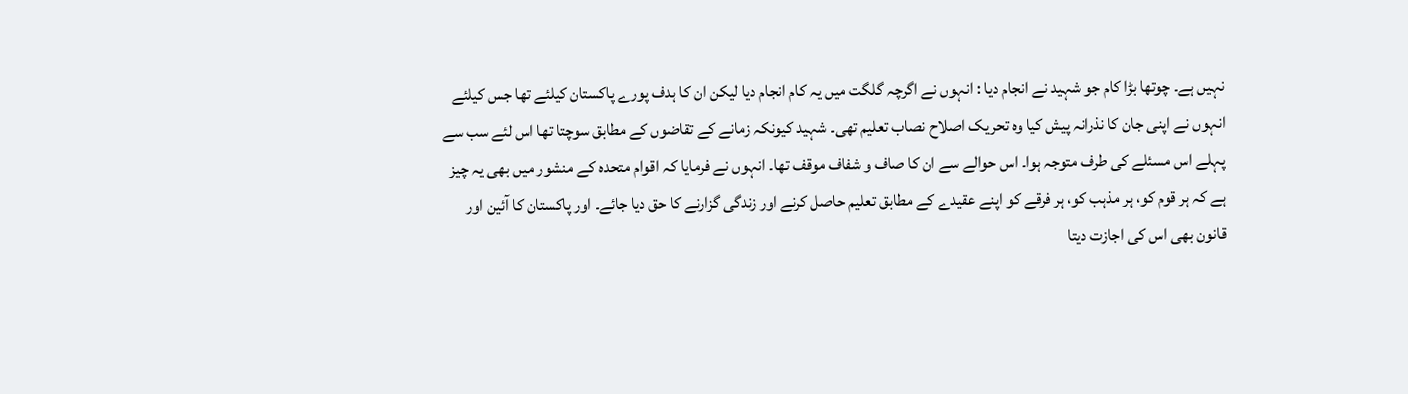نہیں ہے۔ چوتھا بڑا کام جو شہید نے انجام دیا : انہوں نے اگرچہ گلگت میں یہ کام انجام دیا لیکن ان کا ہدف پورے پاکستان کیلئے تھا جس کیلئے انہوں نے اپنی جان کا نذرانہ پیش کیا وہ تحریک اصلاح نصاب تعلیم تھی۔ شہید کیونکہ زمانے کے تقاضوں کے مطابق سوچتا تھا اس لئے سب سے پہلے اس مسئلے کی طرف متوجہ ہوا۔ اس حوالے سے ان کا صاف و شفاف موقف تھا۔ انہوں نے فرمایا کہ اقوام متحدہ کے منشور میں بھی یہ چیز ہے کہ ہر قوم کو، ہر مذہب کو، ہر فرقے کو اپنے عقیدے کے مطابق تعلیم حاصل کرنے اور زندگی گزارنے کا حق دیا جائے۔ اور پاکستان کا آئین اور قانون بھی اس کی اجازت دیتا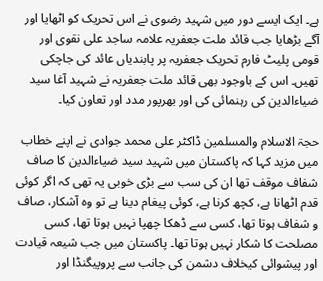ہے۔ ایک ایسے دور میں شہید رضوی نے اس تحریک کو اٹھایا اور آگے بڑھایا جب قائد ملت جعفریہ علامہ ساجد علی نقوی اور قومی پلیٹ فارم تحریک جعفریہ پر پابندیاں عائد کی جاچکی تھیں۔ اس کے باوجود بھی قائد ملت جعفریہ نے شہید آغا سید ضیاءالدین کی رہنمائی کی اور بھرپور مدد اور تعاون کیا۔

حجۃ الاسلام والمسلمین ڈاکٹر علی محمد جوادی نے اپنے خطاب میں مزید کہا کہ پاکستان میں شہید سید ضیاءالدین کا صاف شفاف موقف تھا ان کی سب سے بڑی خوبی یہ تھی کہ اگر کوئی قدم اٹھانا ہے، کچھ کرنا ہے، کوئی پیغام دینا ہے تو وہ آشکار، صاف و شفاف ہوتا تھا، کسی سے ڈھکا چھپا نہیں ہوتا تھا، کسی مصلحت کا شکار نہیں ہوتا تھا۔ پاکستان میں جب شیعہ قیادت اور پیشوائی کیخلاف دشمن کی جانب سے پروپیگنڈا اور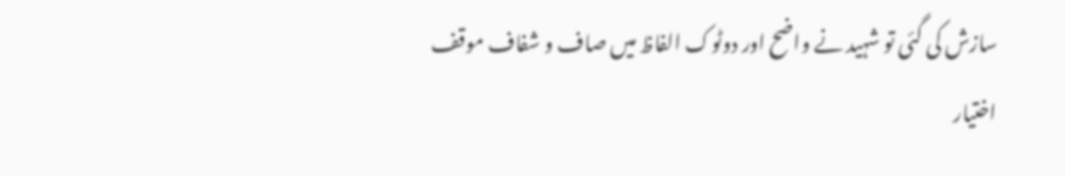سازش کی گئی تو شہید نے واضح اور دوٹوک الفاظ میں صاف و شفاف موقف اختیار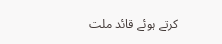کرتے ہوئے قائد ملت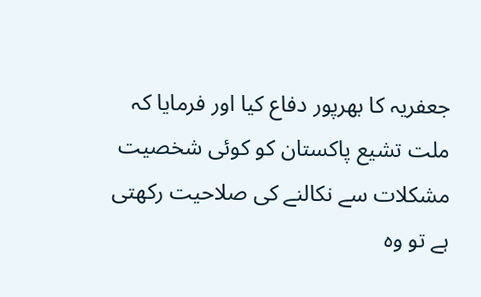جعفریہ کا بھرپور دفاع کیا اور فرمایا کہ ملت تشیع پاکستان کو کوئی شخصیت مشکلات سے نکالنے کی صلاحیت رکھتی ہے تو وہ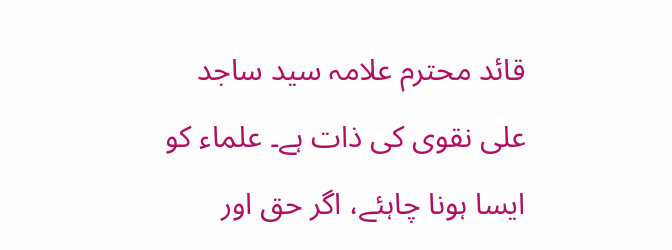قائد محترم علامہ سید ساجد علی نقوی کی ذات ہے۔ علماء کو ایسا ہونا چاہئے، اگر حق اور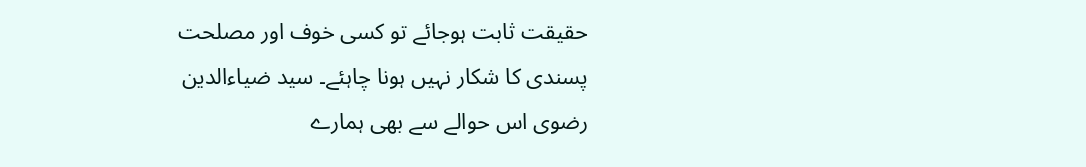حقیقت ثابت ہوجائے تو کسی خوف اور مصلحت پسندی کا شکار نہیں ہونا چاہئے۔ سید ضیاءالدین رضوی اس حوالے سے بھی ہمارے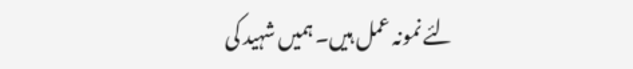لئے نمونہ عمل ہیں۔ ہمیں شہید کی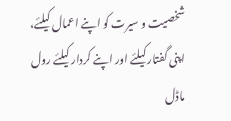شخصیت و سیرت کو اپنے اعمال کیلئے، اپنی گفتار کیلئے اور اپنے کردار کیلئے رول ماڈل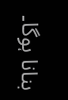بنانا ہوگا۔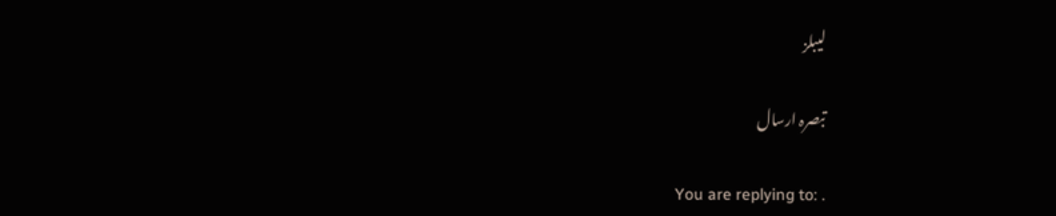لیبلز

تبصرہ ارسال

You are replying to: .